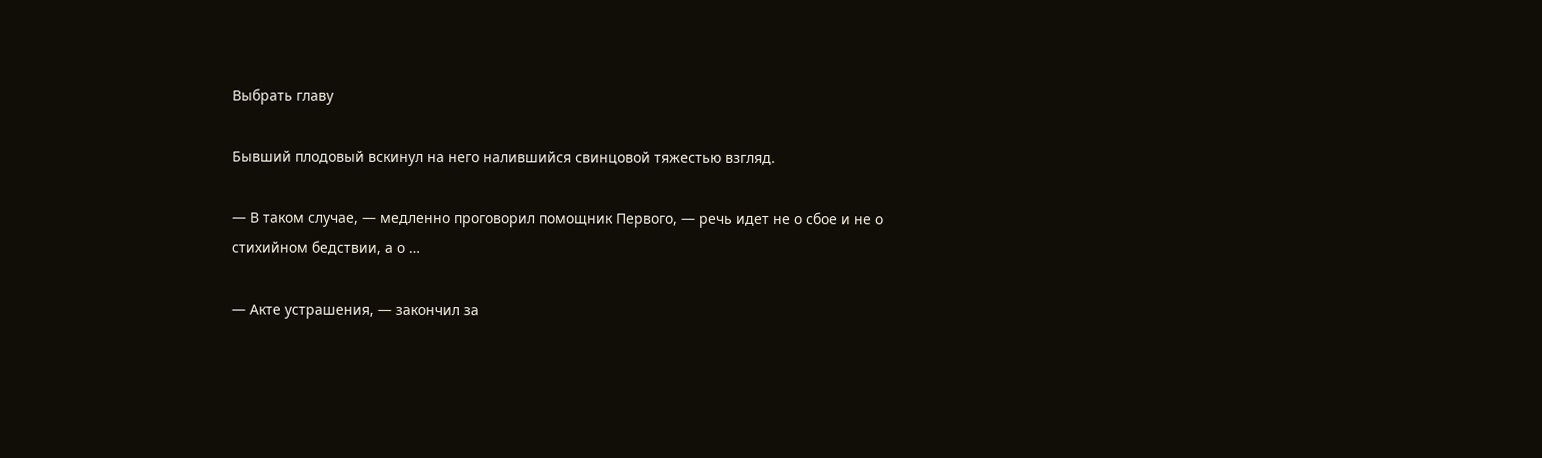Выбрать главу

Бывший плодовый вскинул на него налившийся свинцовой тяжестью взгляд.

— В таком случае, — медленно проговорил помощник Первого, — речь идет не о сбое и не о стихийном бедствии, а о …

— Акте устрашения, — закончил за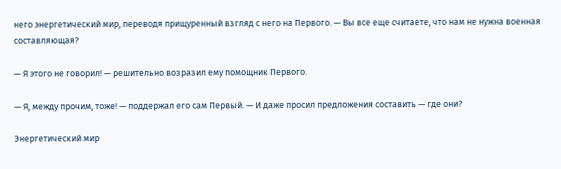него энергетический мир, переводя прищуренный взгляд с него на Первого. — Вы все еще считаете, что нам не нужна военная составляющая?

— Я этого не говорил! — решительно возразил ему помощник Первого.

— Я, между прочим, тоже! — поддержал его сам Первый. — И даже просил предложения составить — где они?

Энергетический мир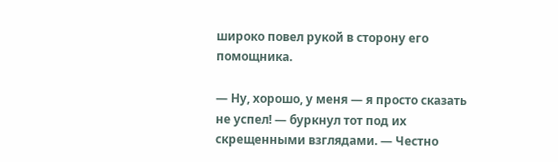широко повел рукой в сторону его помощника.

— Ну, хорошо, у меня — я просто сказать не успел! — буркнул тот под их скрещенными взглядами. — Честно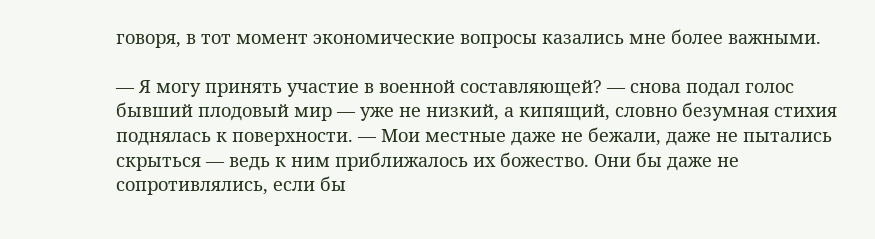говоря, в тот момент экономические вопросы казались мне более важными.

— Я могу принять участие в военной составляющей? — снова подал голос бывший плодовый мир — уже не низкий, а кипящий, словно безумная стихия поднялась к поверхности. — Мои местные даже не бежали, даже не пытались скрыться — ведь к ним приближалось их божество. Они бы даже не сопротивлялись, если бы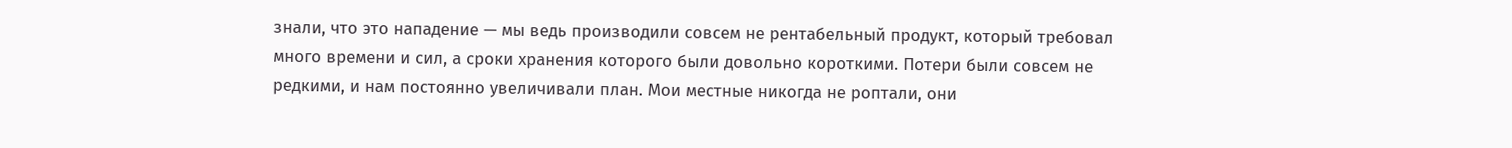знали, что это нападение — мы ведь производили совсем не рентабельный продукт, который требовал много времени и сил, а сроки хранения которого были довольно короткими. Потери были совсем не редкими, и нам постоянно увеличивали план. Мои местные никогда не роптали, они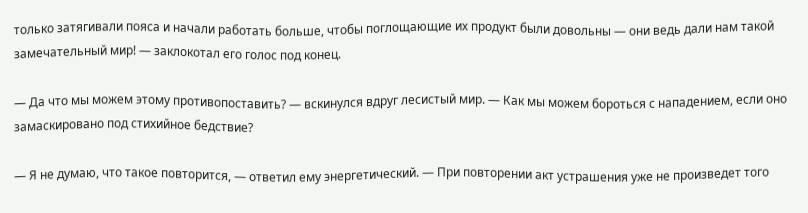только затягивали пояса и начали работать больше, чтобы поглощающие их продукт были довольны — они ведь дали нам такой замечательный мир! — заклокотал его голос под конец.

— Да что мы можем этому противопоставить? — вскинулся вдруг лесистый мир. — Как мы можем бороться с нападением, если оно замаскировано под стихийное бедствие?

— Я не думаю, что такое повторится, — ответил ему энергетический. — При повторении акт устрашения уже не произведет того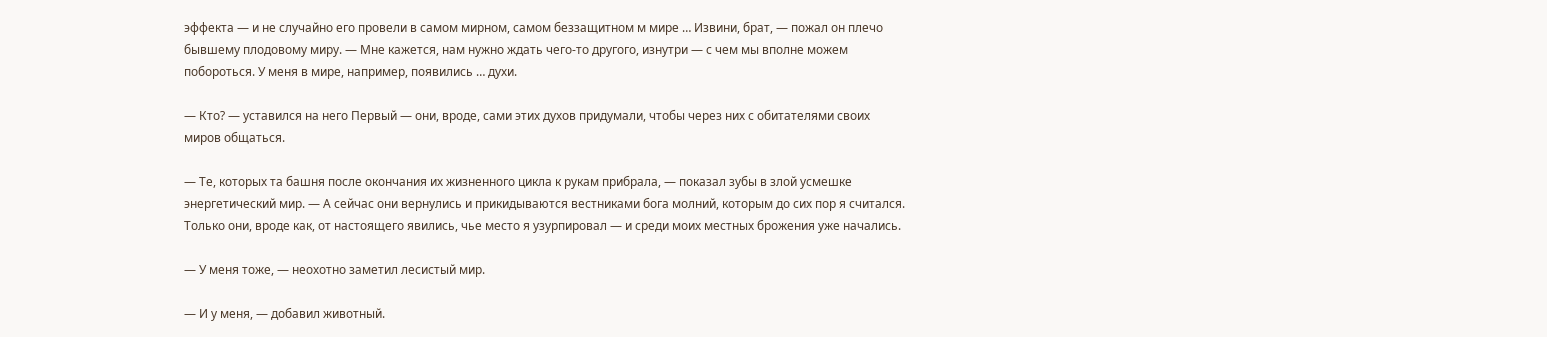эффекта — и не случайно его провели в самом мирном, самом беззащитном м мире … Извини, брат, — пожал он плечо бывшему плодовому миру. — Мне кажется, нам нужно ждать чего-то другого, изнутри — с чем мы вполне можем побороться. У меня в мире, например, появились … духи.

— Кто? — уставился на него Первый — они, вроде, сами этих духов придумали, чтобы через них с обитателями своих миров общаться.

— Те, которых та башня после окончания их жизненного цикла к рукам прибрала, — показал зубы в злой усмешке энергетический мир. — А сейчас они вернулись и прикидываются вестниками бога молний, которым до сих пор я считался. Только они, вроде как, от настоящего явились, чье место я узурпировал — и среди моих местных брожения уже начались.

— У меня тоже, — неохотно заметил лесистый мир.

— И у меня, — добавил животный.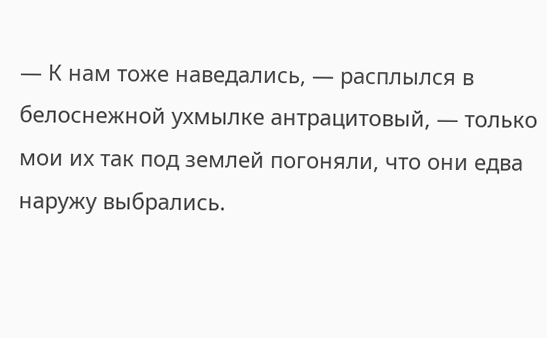— К нам тоже наведались, — расплылся в белоснежной ухмылке антрацитовый, — только мои их так под землей погоняли, что они едва наружу выбрались.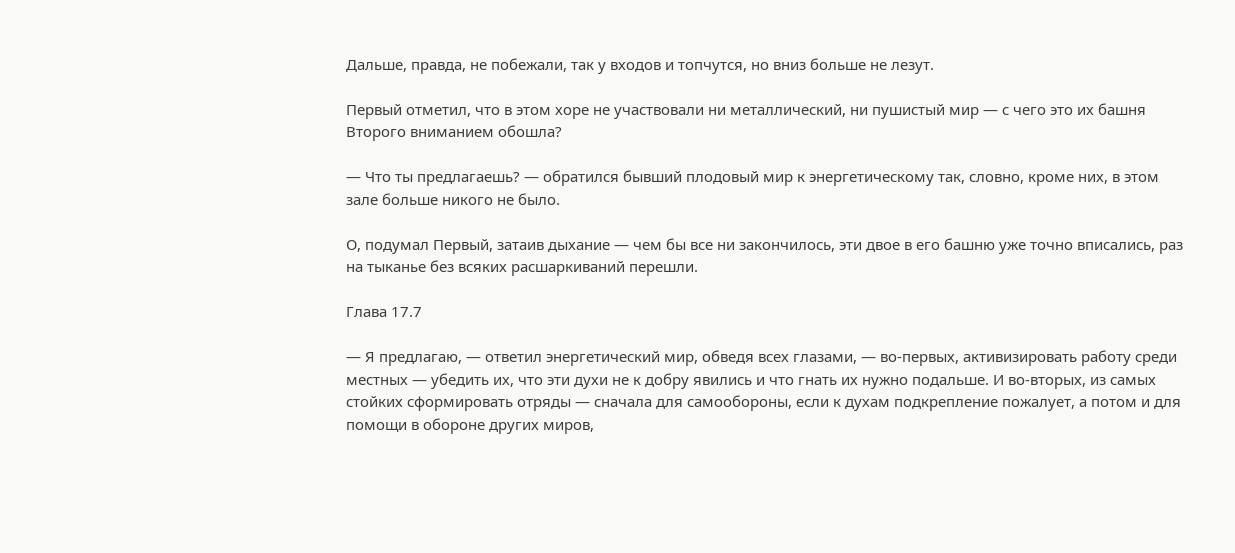Дальше, правда, не побежали, так у входов и топчутся, но вниз больше не лезут.

Первый отметил, что в этом хоре не участвовали ни металлический, ни пушистый мир — с чего это их башня Второго вниманием обошла?

— Что ты предлагаешь? — обратился бывший плодовый мир к энергетическому так, словно, кроме них, в этом зале больше никого не было.

О, подумал Первый, затаив дыхание — чем бы все ни закончилось, эти двое в его башню уже точно вписались, раз на тыканье без всяких расшаркиваний перешли.

Глава 17.7

— Я предлагаю, — ответил энергетический мир, обведя всех глазами, — во-первых, активизировать работу среди местных — убедить их, что эти духи не к добру явились и что гнать их нужно подальше. И во-вторых, из самых стойких сформировать отряды — сначала для самообороны, если к духам подкрепление пожалует, а потом и для помощи в обороне других миров,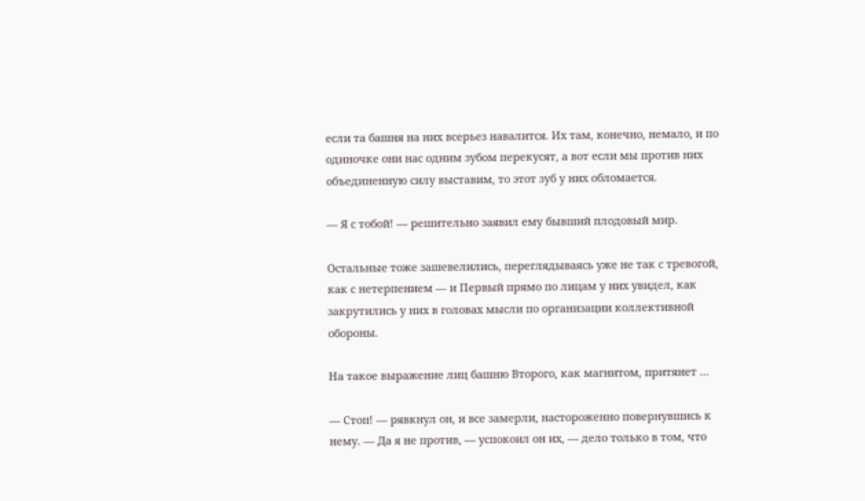если та башня на них всерьез навалится. Их там, конечно, немало, и по одиночке они нас одним зубом перекусят, а вот если мы против них объединенную силу выставим, то этот зуб у них обломается.

— Я с тобой! — решительно заявил ему бывший плодовый мир.

Остальные тоже зашевелились, переглядываясь уже не так с тревогой, как с нетерпением — и Первый прямо по лицам у них увидел, как закрутились у них в головах мысли по организации коллективной обороны.

На такое выражение лиц башню Второго, как магнитом, притянет …

— Стоп! — рявкнул он, и все замерли, настороженно повернувшись к нему. — Да я не против, — успокоил он их, — дело только в том, что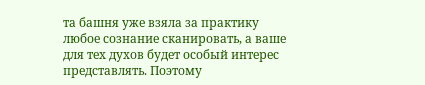та башня уже взяла за практику любое сознание сканировать, а ваше для тех духов будет особый интерес представлять. Поэтому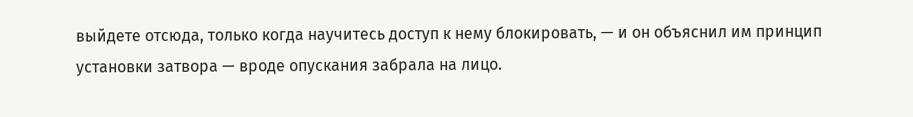выйдете отсюда, только когда научитесь доступ к нему блокировать, — и он объяснил им принцип установки затвора — вроде опускания забрала на лицо.